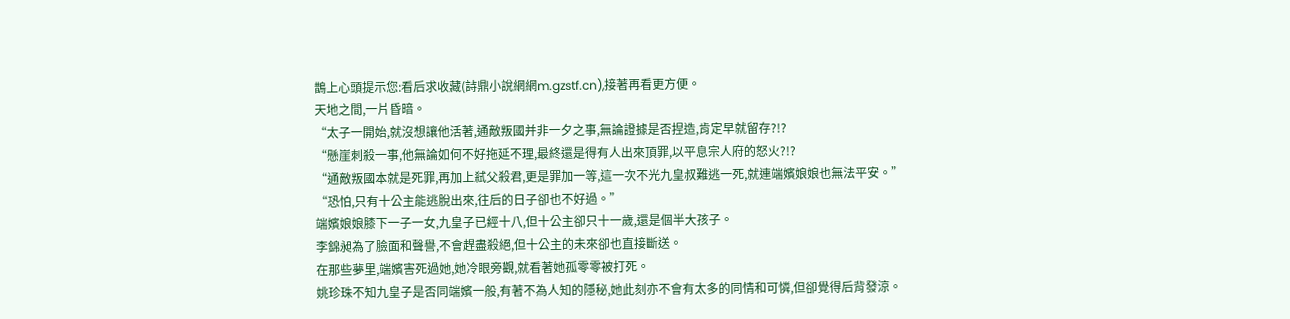鵲上心頭提示您:看后求收藏(詩鼎小說網網m.gzstf.cn),接著再看更方便。
天地之間,一片昏暗。
“太子一開始,就沒想讓他活著,通敵叛國并非一夕之事,無論證據是否捏造,肯定早就留存?!?
“懸崖刺殺一事,他無論如何不好拖延不理,最終還是得有人出來頂罪,以平息宗人府的怒火?!?
“通敵叛國本就是死罪,再加上弒父殺君,更是罪加一等,這一次不光九皇叔難逃一死,就連端嬪娘娘也無法平安。”
“恐怕,只有十公主能逃脫出來,往后的日子卻也不好過。”
端嬪娘娘膝下一子一女,九皇子已經十八,但十公主卻只十一歲,還是個半大孩子。
李錦昶為了臉面和聲譽,不會趕盡殺絕,但十公主的未來卻也直接斷送。
在那些夢里,端嬪害死過她,她冷眼旁觀,就看著她孤零零被打死。
姚珍珠不知九皇子是否同端嬪一般,有著不為人知的隱秘,她此刻亦不會有太多的同情和可憐,但卻覺得后背發涼。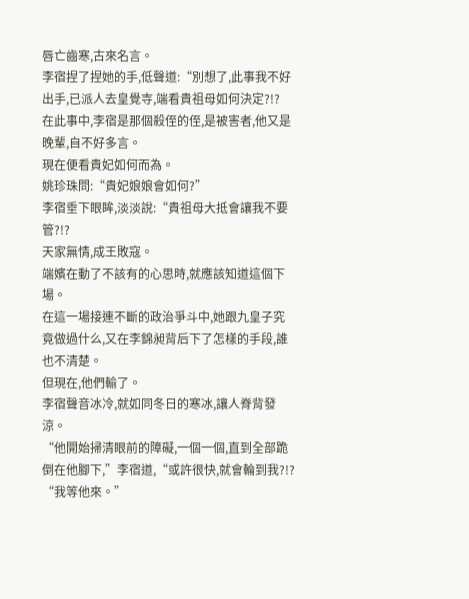唇亡齒寒,古來名言。
李宿捏了捏她的手,低聲道:“別想了,此事我不好出手,已派人去皇覺寺,端看貴祖母如何決定?!?
在此事中,李宿是那個殺侄的侄,是被害者,他又是晚輩,自不好多言。
現在便看貴妃如何而為。
姚珍珠問:“貴妃娘娘會如何?”
李宿垂下眼眸,淡淡說:“貴祖母大抵會讓我不要管?!?
天家無情,成王敗寇。
端嬪在動了不該有的心思時,就應該知道這個下場。
在這一場接連不斷的政治爭斗中,她跟九皇子究竟做過什么,又在李錦昶背后下了怎樣的手段,誰也不清楚。
但現在,他們輸了。
李宿聲音冰冷,就如同冬日的寒冰,讓人脊背發涼。
“他開始掃清眼前的障礙,一個一個,直到全部跪倒在他腳下,”李宿道,“或許很快,就會輪到我?!?
“我等他來。”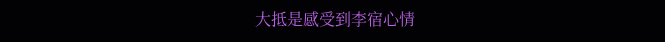大抵是感受到李宿心情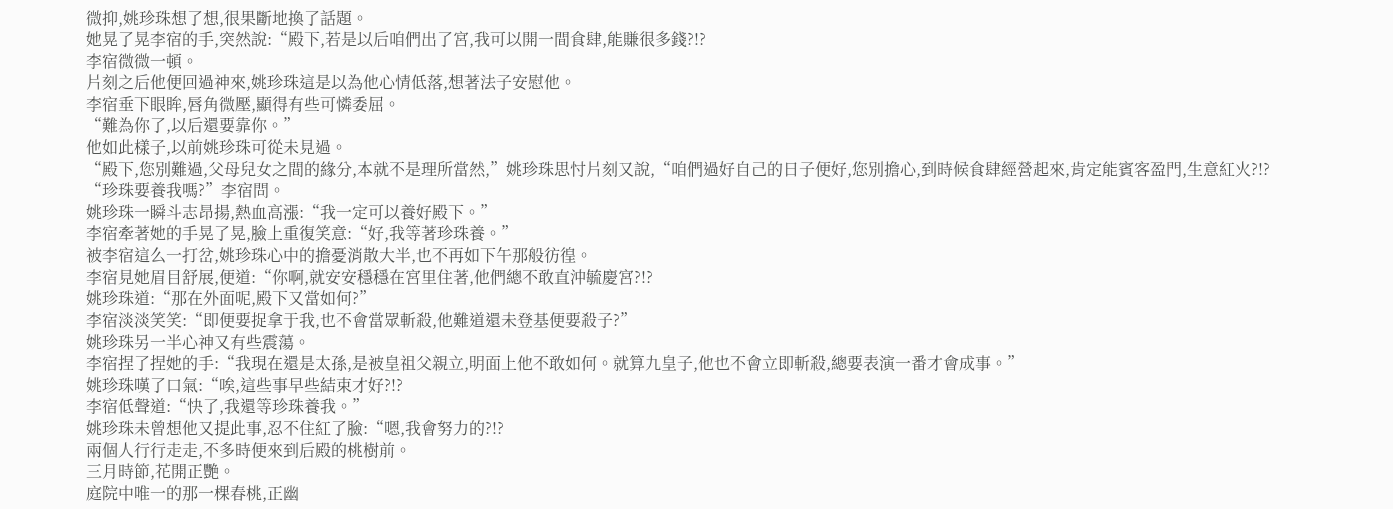微抑,姚珍珠想了想,很果斷地換了話題。
她晃了晃李宿的手,突然說:“殿下,若是以后咱們出了宮,我可以開一間食肆,能賺很多錢?!?
李宿微微一頓。
片刻之后他便回過神來,姚珍珠這是以為他心情低落,想著法子安慰他。
李宿垂下眼眸,唇角微壓,顯得有些可憐委屈。
“難為你了,以后還要靠你。”
他如此樣子,以前姚珍珠可從未見過。
“殿下,您別難過,父母兒女之間的緣分,本就不是理所當然,”姚珍珠思忖片刻又說,“咱們過好自己的日子便好,您別擔心,到時候食肆經營起來,肯定能賓客盈門,生意紅火?!?
“珍珠要養我嗎?”李宿問。
姚珍珠一瞬斗志昂揚,熱血高漲:“我一定可以養好殿下。”
李宿牽著她的手晃了晃,臉上重復笑意:“好,我等著珍珠養。”
被李宿這么一打岔,姚珍珠心中的擔憂消散大半,也不再如下午那般彷徨。
李宿見她眉目舒展,便道:“你啊,就安安穩穩在宮里住著,他們總不敢直沖毓慶宮?!?
姚珍珠道:“那在外面呢,殿下又當如何?”
李宿淡淡笑笑:“即便要捉拿于我,也不會當眾斬殺,他難道還未登基便要殺子?”
姚珍珠另一半心神又有些震蕩。
李宿捏了捏她的手:“我現在還是太孫,是被皇祖父親立,明面上他不敢如何。就算九皇子,他也不會立即斬殺,總要表演一番才會成事。”
姚珍珠嘆了口氣:“唉,這些事早些結束才好?!?
李宿低聲道:“快了,我還等珍珠養我。”
姚珍珠未曾想他又提此事,忍不住紅了臉:“嗯,我會努力的?!?
兩個人行行走走,不多時便來到后殿的桃樹前。
三月時節,花開正艷。
庭院中唯一的那一棵春桃,正幽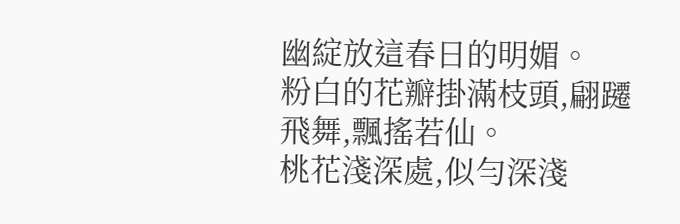幽綻放這春日的明媚。
粉白的花瓣掛滿枝頭,翩躚飛舞,飄搖若仙。
桃花淺深處,似勻深淺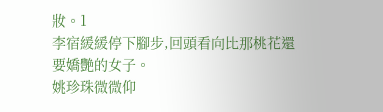妝。1
李宿緩緩停下腳步,回頭看向比那桃花還要嬌艷的女子。
姚珍珠微微仰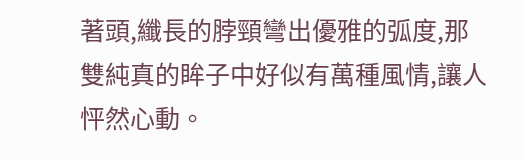著頭,纖長的脖頸彎出優雅的弧度,那雙純真的眸子中好似有萬種風情,讓人怦然心動。